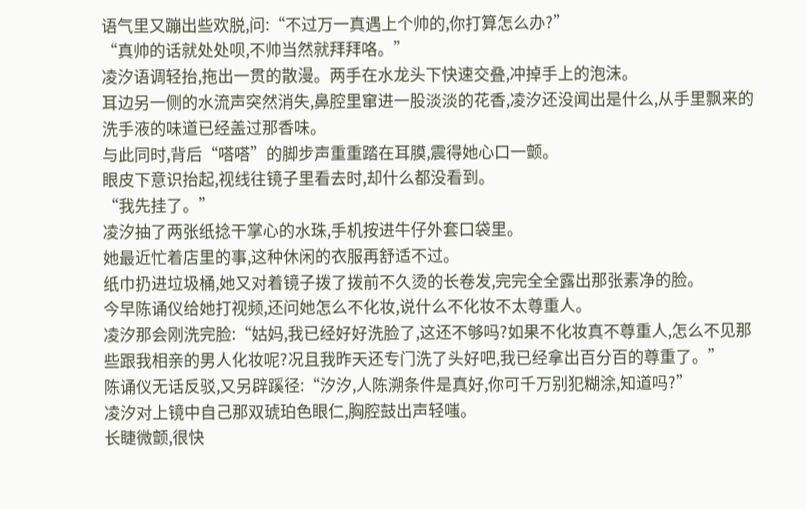语气里又蹦出些欢脱,问:“不过万一真遇上个帅的,你打算怎么办?”
“真帅的话就处处呗,不帅当然就拜拜咯。”
凌汐语调轻抬,拖出一贯的散漫。两手在水龙头下快速交叠,冲掉手上的泡沫。
耳边另一侧的水流声突然消失,鼻腔里窜进一股淡淡的花香,凌汐还没闻出是什么,从手里飘来的洗手液的味道已经盖过那香味。
与此同时,背后“嗒嗒”的脚步声重重踏在耳膜,震得她心口一颤。
眼皮下意识抬起,视线往镜子里看去时,却什么都没看到。
“我先挂了。”
凌汐抽了两张纸捻干掌心的水珠,手机按进牛仔外套口袋里。
她最近忙着店里的事,这种休闲的衣服再舒适不过。
纸巾扔进垃圾桶,她又对着镜子拨了拨前不久烫的长卷发,完完全全露出那张素净的脸。
今早陈诵仪给她打视频,还问她怎么不化妆,说什么不化妆不太尊重人。
凌汐那会刚洗完脸:“姑妈,我已经好好洗脸了,这还不够吗?如果不化妆真不尊重人,怎么不见那些跟我相亲的男人化妆呢?况且我昨天还专门洗了头好吧,我已经拿出百分百的尊重了。”
陈诵仪无话反驳,又另辟蹊径:“汐汐,人陈溯条件是真好,你可千万别犯糊涂,知道吗?”
凌汐对上镜中自己那双琥珀色眼仁,胸腔鼓出声轻嗤。
长睫微颤,很快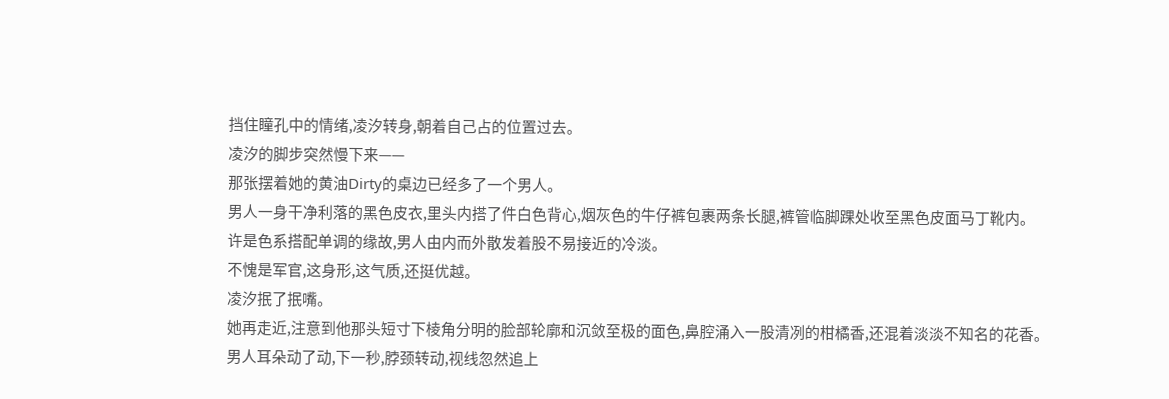挡住瞳孔中的情绪,凌汐转身,朝着自己占的位置过去。
凌汐的脚步突然慢下来——
那张摆着她的黄油Dirty的桌边已经多了一个男人。
男人一身干净利落的黑色皮衣,里头内搭了件白色背心,烟灰色的牛仔裤包裹两条长腿,裤管临脚踝处收至黑色皮面马丁靴内。
许是色系搭配单调的缘故,男人由内而外散发着股不易接近的冷淡。
不愧是军官,这身形,这气质,还挺优越。
凌汐抿了抿嘴。
她再走近,注意到他那头短寸下棱角分明的脸部轮廓和沉敛至极的面色,鼻腔涌入一股清冽的柑橘香,还混着淡淡不知名的花香。
男人耳朵动了动,下一秒,脖颈转动,视线忽然追上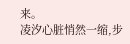来。
凌汐心脏悄然一缩,步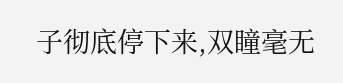子彻底停下来,双瞳毫无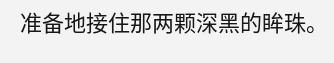准备地接住那两颗深黑的眸珠。